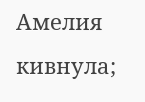Амелия кивнула;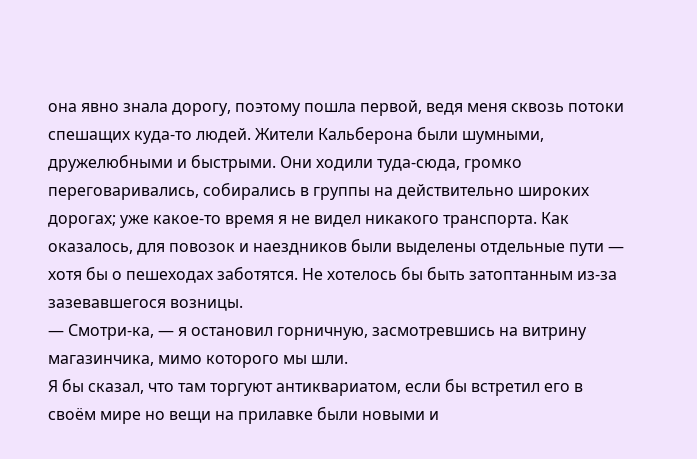она явно знала дорогу, поэтому пошла первой, ведя меня сквозь потоки спешащих куда-то людей. Жители Кальберона были шумными, дружелюбными и быстрыми. Они ходили туда-сюда, громко переговаривались, собирались в группы на действительно широких дорогах; уже какое-то время я не видел никакого транспорта. Как оказалось, для повозок и наездников были выделены отдельные пути — хотя бы о пешеходах заботятся. Не хотелось бы быть затоптанным из-за зазевавшегося возницы.
— Смотри-ка, — я остановил горничную, засмотревшись на витрину магазинчика, мимо которого мы шли.
Я бы сказал, что там торгуют антиквариатом, если бы встретил его в своём мире но вещи на прилавке были новыми и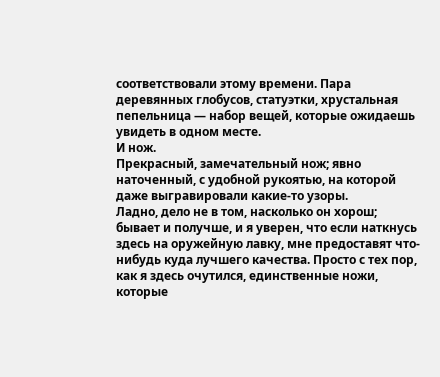соответствовали этому времени. Пара деревянных глобусов, статуэтки, хрустальная пепельница — набор вещей, которые ожидаешь увидеть в одном месте.
И нож.
Прекрасный, замечательный нож; явно наточенный, с удобной рукоятью, на которой даже выгравировали какие-то узоры.
Ладно, дело не в том, насколько он хорош; бывает и получше, и я уверен, что если наткнусь здесь на оружейную лавку, мне предоставят что-нибудь куда лучшего качества. Просто с тех пор, как я здесь очутился, единственные ножи, которые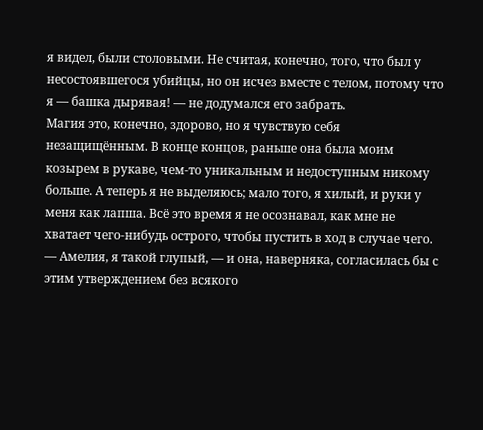я видел, были столовыми. Не считая, конечно, того, что был у несостоявшегося убийцы, но он исчез вместе с телом, потому что я — башка дырявая! — не додумался его забрать.
Магия это, конечно, здорово, но я чувствую себя незащищённым. В конце концов, раньше она была моим козырем в рукаве, чем-то уникальным и недоступным никому больше. А теперь я не выделяюсь; мало того, я хилый, и руки у меня как лапша. Всё это время я не осознавал, как мне не хватает чего-нибудь острого, чтобы пустить в ход в случае чего.
— Амелия, я такой глупый, — и она, наверняка, согласилась бы с этим утверждением без всякого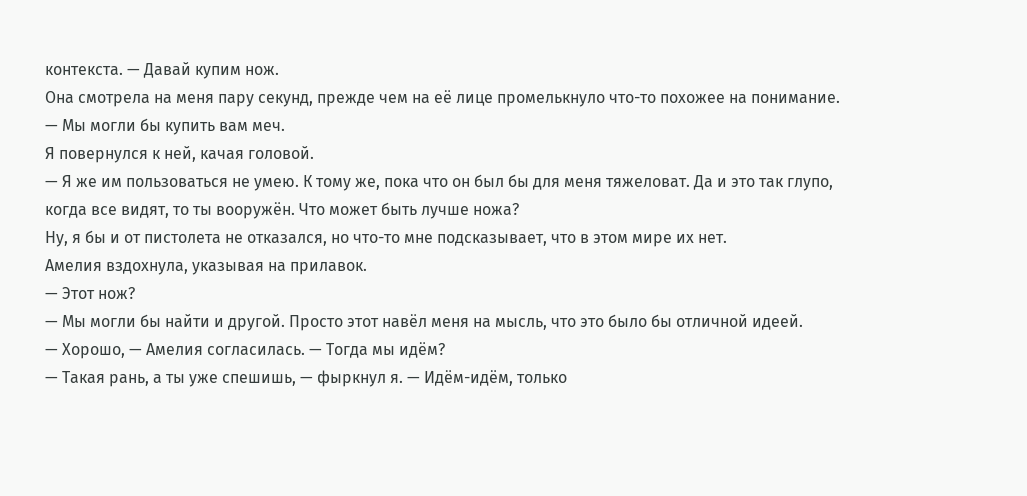контекста. — Давай купим нож.
Она смотрела на меня пару секунд, прежде чем на её лице промелькнуло что-то похожее на понимание.
— Мы могли бы купить вам меч.
Я повернулся к ней, качая головой.
— Я же им пользоваться не умею. К тому же, пока что он был бы для меня тяжеловат. Да и это так глупо, когда все видят, то ты вооружён. Что может быть лучше ножа?
Ну, я бы и от пистолета не отказался, но что-то мне подсказывает, что в этом мире их нет.
Амелия вздохнула, указывая на прилавок.
— Этот нож?
— Мы могли бы найти и другой. Просто этот навёл меня на мысль, что это было бы отличной идеей.
— Хорошо, — Амелия согласилась. — Тогда мы идём?
— Такая рань, а ты уже спешишь, — фыркнул я. — Идём-идём, только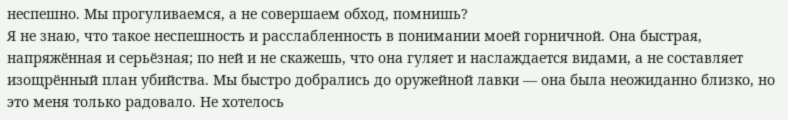неспешно. Мы прогуливаемся, а не совершаем обход, помнишь?
Я не знаю, что такое неспешность и расслабленность в понимании моей горничной. Она быстрая, напряжённая и серьёзная; по ней и не скажешь, что она гуляет и наслаждается видами, а не составляет изощрённый план убийства. Мы быстро добрались до оружейной лавки — она была неожиданно близко, но это меня только радовало. Не хотелось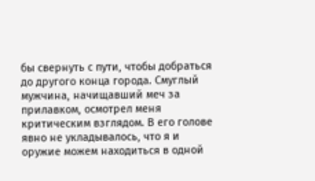бы свернуть с пути, чтобы добраться до другого конца города. Смуглый мужчина, начищавший меч за прилавком, осмотрел меня критическим взглядом. В его голове явно не укладывалось, что я и оружие можем находиться в одной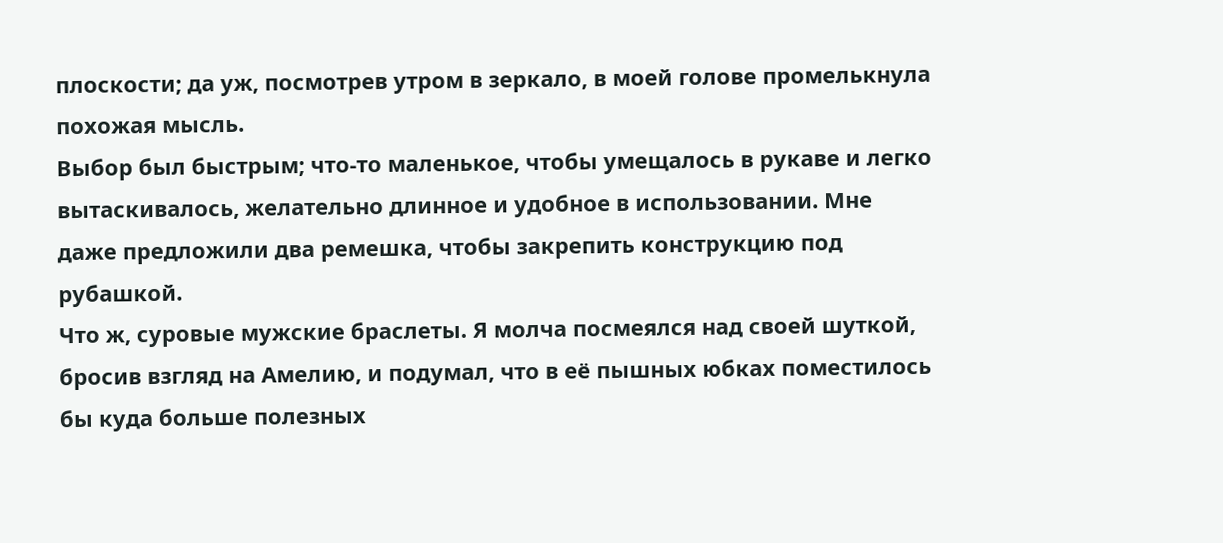плоскости; да уж, посмотрев утром в зеркало, в моей голове промелькнула похожая мысль.
Выбор был быстрым; что-то маленькое, чтобы умещалось в рукаве и легко вытаскивалось, желательно длинное и удобное в использовании. Мне даже предложили два ремешка, чтобы закрепить конструкцию под рубашкой.
Что ж, суровые мужские браслеты. Я молча посмеялся над своей шуткой, бросив взгляд на Амелию, и подумал, что в её пышных юбках поместилось бы куда больше полезных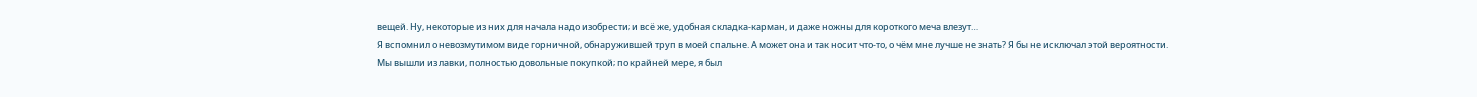вещей. Ну, некоторые из них для начала надо изобрести; и всё же, удобная складка-карман, и даже ножны для короткого меча влезут…
Я вспомнил о невозмутимом виде горничной, обнаружившей труп в моей спальне. А может она и так носит что-то, о чём мне лучше не знать? Я бы не исключал этой вероятности.
Мы вышли из лавки, полностью довольные покупкой; по крайней мере, я был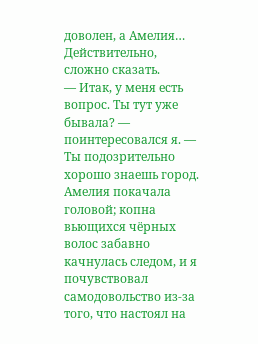доволен, а Амелия…
Действительно, сложно сказать.
— Итак, у меня есть вопрос. Ты тут уже бывала? — поинтересовался я. — Ты подозрительно хорошо знаешь город.
Амелия покачала головой; копна вьющихся чёрных волос забавно качнулась следом, и я почувствовал самодовольство из-за того, что настоял на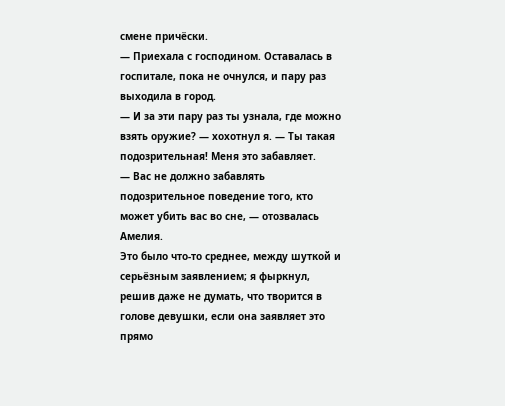смене причёски.
— Приехала с господином. Оставалась в госпитале, пока не очнулся, и пару раз выходила в город.
— И за эти пару раз ты узнала, где можно взять оружие? — хохотнул я. — Ты такая подозрительная! Меня это забавляет.
— Вас не должно забавлять подозрительное поведение того, кто может убить вас во сне, — отозвалась Амелия.
Это было что-то среднее, между шуткой и серьёзным заявлением; я фыркнул, решив даже не думать, что творится в голове девушки, если она заявляет это прямо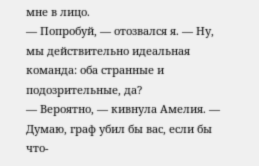мне в лицо.
— Попробуй, — отозвался я. — Ну, мы действительно идеальная команда: оба странные и подозрительные, да?
— Вероятно, — кивнула Амелия. — Думаю, граф убил бы вас, если бы что-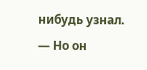нибудь узнал.
— Но он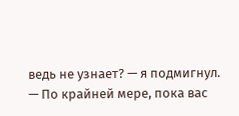ведь не узнает? — я подмигнул.
— По крайней мере, пока вас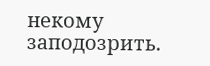некому заподозрить.